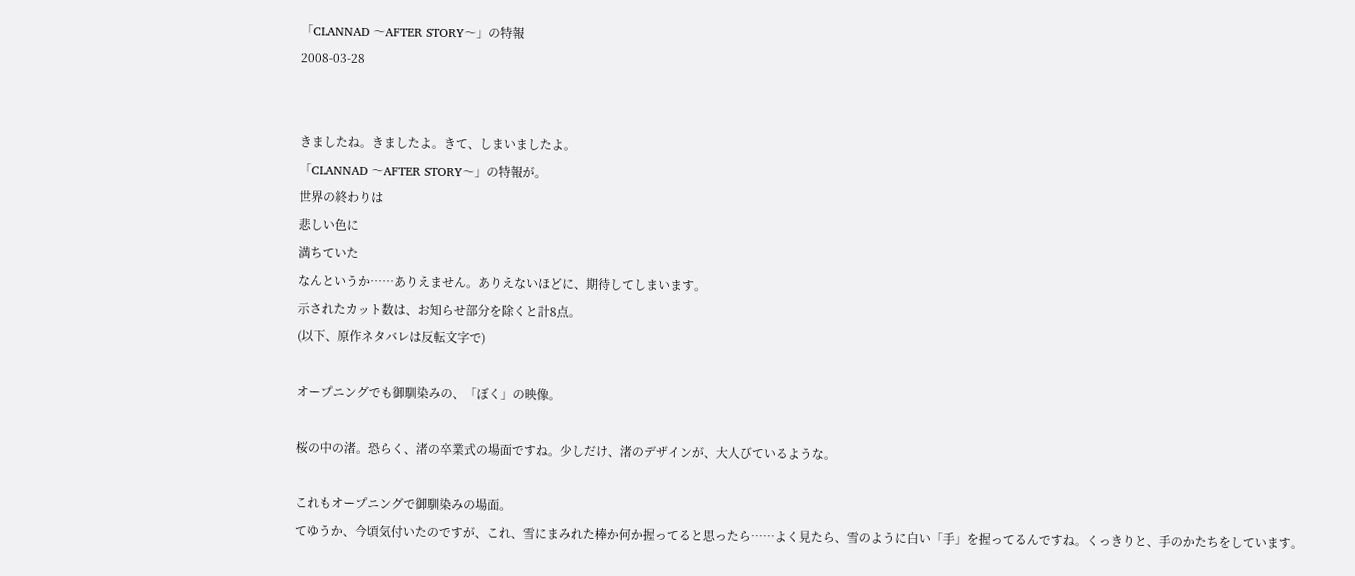「CLANNAD 〜AFTER STORY〜」の特報
2008-03-28


きましたね。きましたよ。きて、しまいましたよ。
「CLANNAD 〜AFTER STORY〜」の特報が。
世界の終わりは
悲しい色に
満ちていた
なんというか……ありえません。ありえないほどに、期待してしまいます。
示されたカット数は、お知らせ部分を除くと計8点。
(以下、原作ネタバレは反転文字で)

オープニングでも御馴染みの、「ぼく」の映像。

桜の中の渚。恐らく、渚の卒業式の場面ですね。少しだけ、渚のデザインが、大人びているような。

これもオープニングで御馴染みの場面。
てゆうか、今頃気付いたのですが、これ、雪にまみれた棒か何か握ってると思ったら……よく見たら、雪のように白い「手」を握ってるんですね。くっきりと、手のかたちをしています。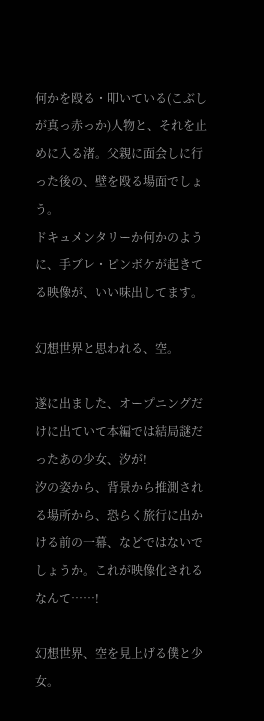何かを殴る・叩いている(こぶしが真っ赤っか)人物と、それを止めに入る渚。父親に面会しに行った後の、壁を殴る場面でしょう。
ドキュメンタリーか何かのように、手ブレ・ピンボケが起きてる映像が、いい味出してます。

幻想世界と思われる、空。

遂に出ました、オープニングだけに出ていて本編では結局謎だったあの少女、汐が!
汐の姿から、背景から推測される場所から、恐らく旅行に出かける前の一幕、などではないでしょうか。これが映像化されるなんて……!

幻想世界、空を見上げる僕と少女。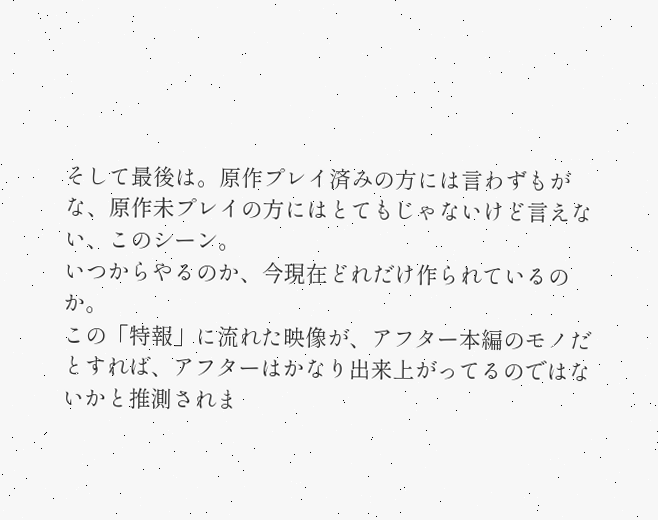そして最後は。原作プレイ済みの方には言わずもがな、原作未プレイの方にはとてもじゃないけど言えない、このシーン。
いつからやるのか、今現在どれだけ作られているのか。
この「特報」に流れた映像が、アフター本編のモノだとすれば、アフターはかなり出来上がってるのではないかと推測されま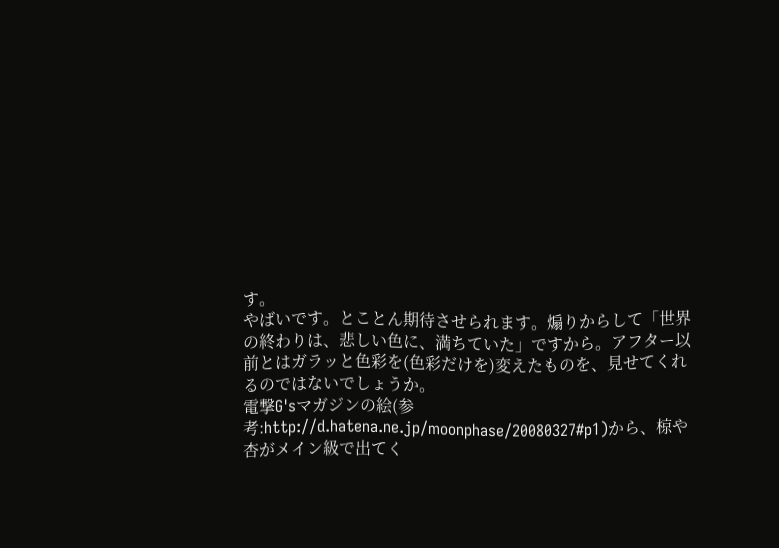す。
やばいです。とことん期待させられます。煽りからして「世界の終わりは、悲しい色に、満ちていた」ですから。アフター以前とはガラッと色彩を(色彩だけを)変えたものを、見せてくれるのではないでしょうか。
電撃G'sマガジンの絵(参考:http://d.hatena.ne.jp/moonphase/20080327#p1)から、椋や杏がメイン級で出てく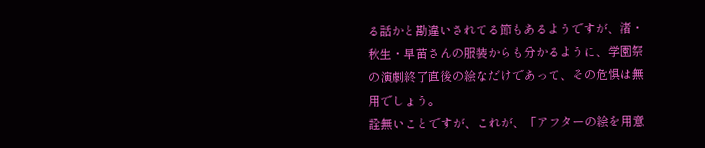る話かと勘違いされてる節もあるようですが、渚・秋生・早苗さんの服装からも分かるように、学園祭の演劇終了直後の絵なだけであって、その危惧は無用でしょう。
詮無いことですが、これが、「アフターの絵を用意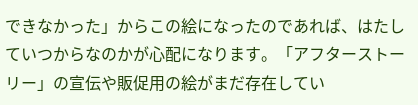できなかった」からこの絵になったのであれば、はたしていつからなのかが心配になります。「アフターストーリー」の宣伝や販促用の絵がまだ存在してい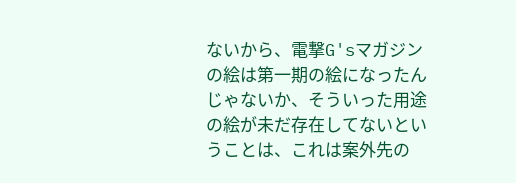ないから、電撃G'sマガジンの絵は第一期の絵になったんじゃないか、そういった用途の絵が未だ存在してないということは、これは案外先の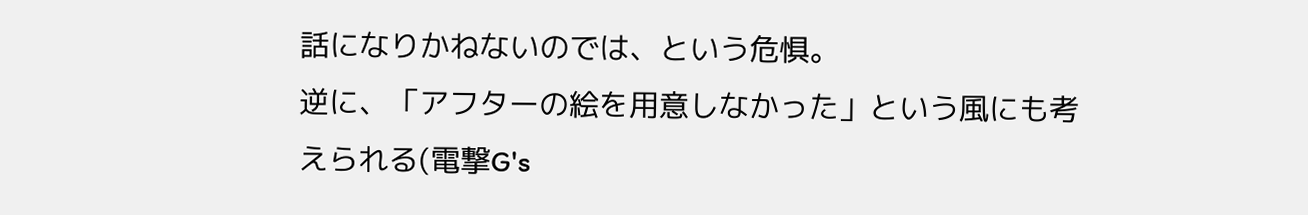話になりかねないのでは、という危惧。
逆に、「アフターの絵を用意しなかった」という風にも考えられる(電撃G's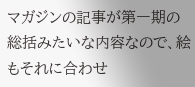マガジンの記事が第一期の総括みたいな内容なので、絵もそれに合わせ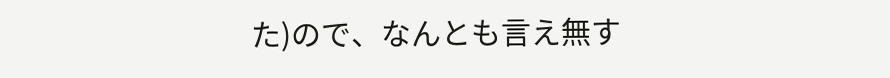た)ので、なんとも言え無す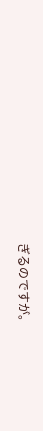ぎるのですが。